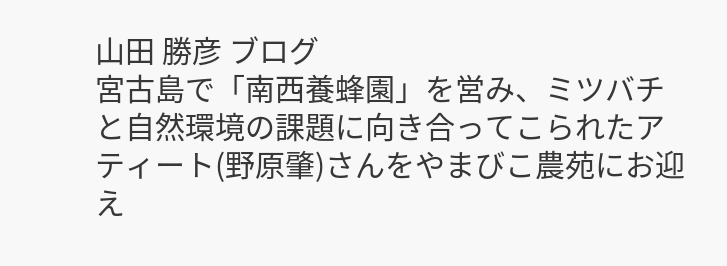山田 勝彦 ブログ
宮古島で「南西養蜂園」を営み、ミツバチと自然環境の課題に向き合ってこられたアティート(野原肇)さんをやまびこ農苑にお迎え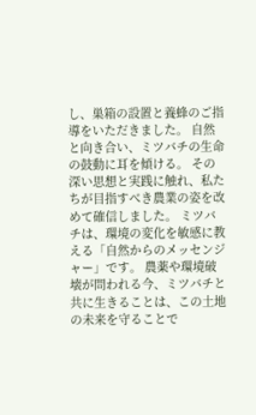し、巣箱の設置と養蜂のご指導をいただきました。 自然と向き合い、ミツバチの生命の鼓動に耳を傾ける。 その深い思想と実践に触れ、私たちが目指すべき農業の姿を改めて確信しました。 ミツバチは、環境の変化を敏感に教える「自然からのメッセンジャー」です。 農薬や環境破壊が問われる今、ミツバチと共に生きることは、この土地の未来を守ることで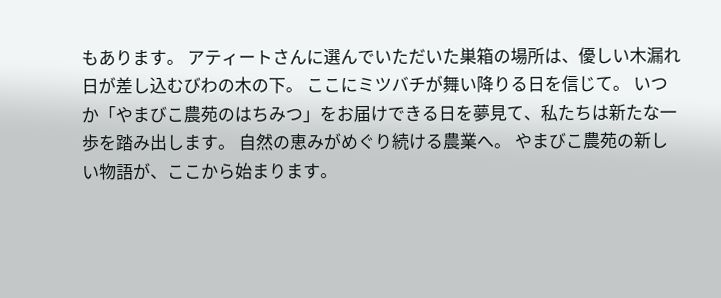もあります。 アティートさんに選んでいただいた巣箱の場所は、優しい木漏れ日が差し込むびわの木の下。 ここにミツバチが舞い降りる日を信じて。 いつか「やまびこ農苑のはちみつ」をお届けできる日を夢見て、私たちは新たな一歩を踏み出します。 自然の恵みがめぐり続ける農業へ。 やまびこ農苑の新しい物語が、ここから始まります。